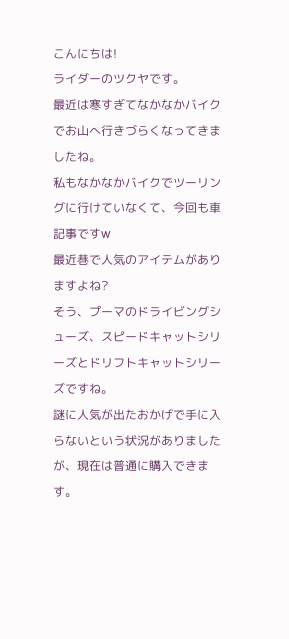こんにちは!
ライダーのツクヤです。
最近は寒すぎてなかなかバイクでお山へ行きづらくなってきましたね。
私もなかなかバイクでツーリングに行けていなくて、今回も車記事ですw
最近巷で人気のアイテムがありますよね?
そう、プーマのドライビングシューズ、スピードキャットシリーズとドリフトキャットシリーズですね。
謎に人気が出たおかげで手に入らないという状況がありましたが、現在は普通に購入できます。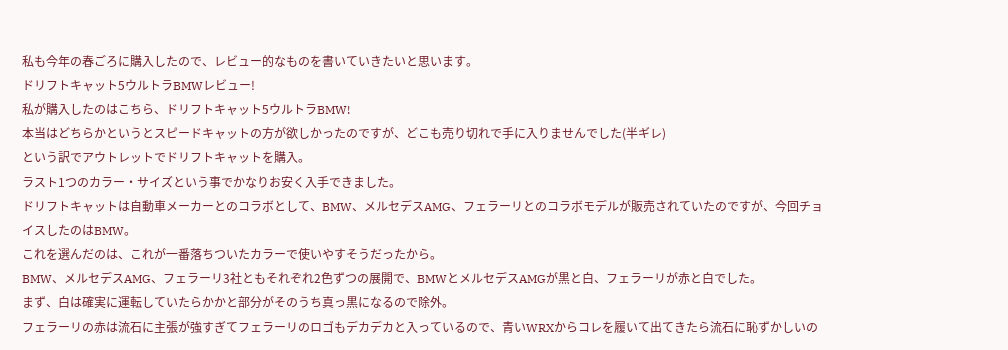私も今年の春ごろに購入したので、レビュー的なものを書いていきたいと思います。
ドリフトキャット5ウルトラBMWレビュー!
私が購入したのはこちら、ドリフトキャット5ウルトラBMW!
本当はどちらかというとスピードキャットの方が欲しかったのですが、どこも売り切れで手に入りませんでした(半ギレ)
という訳でアウトレットでドリフトキャットを購入。
ラスト1つのカラー・サイズという事でかなりお安く入手できました。
ドリフトキャットは自動車メーカーとのコラボとして、BMW、メルセデスAMG、フェラーリとのコラボモデルが販売されていたのですが、今回チョイスしたのはBMW。
これを選んだのは、これが一番落ちついたカラーで使いやすそうだったから。
BMW、メルセデスAMG、フェラーリ3社ともそれぞれ2色ずつの展開で、BMWとメルセデスAMGが黒と白、フェラーリが赤と白でした。
まず、白は確実に運転していたらかかと部分がそのうち真っ黒になるので除外。
フェラーリの赤は流石に主張が強すぎてフェラーリのロゴもデカデカと入っているので、青いWRXからコレを履いて出てきたら流石に恥ずかしいの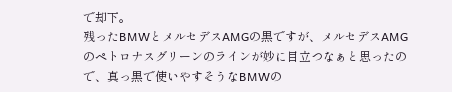で却下。
残ったBMWとメルセデスAMGの黒ですが、メルセデスAMGのペトロナスグリーンのラインが妙に目立つなぁと思ったので、真っ黒で使いやすそうなBMWの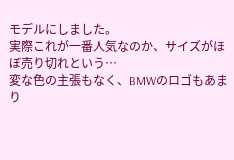モデルにしました。
実際これが一番人気なのか、サイズがほぼ売り切れという…
変な色の主張もなく、BMWのロゴもあまり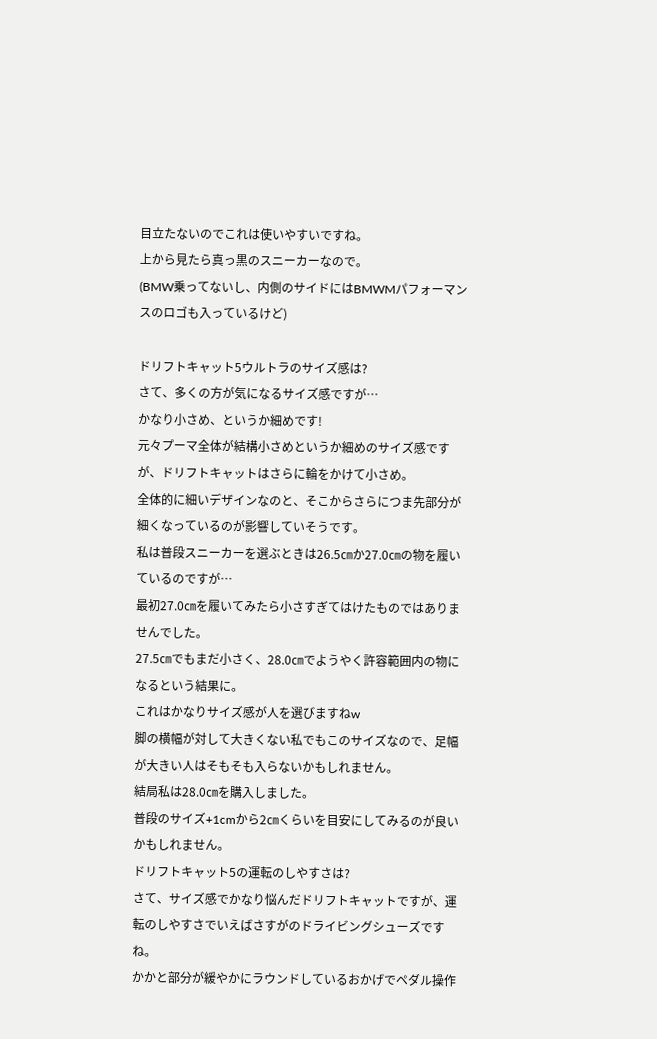目立たないのでこれは使いやすいですね。
上から見たら真っ黒のスニーカーなので。
(BMW乗ってないし、内側のサイドにはBMWMパフォーマンスのロゴも入っているけど)

ドリフトキャット5ウルトラのサイズ感は?
さて、多くの方が気になるサイズ感ですが…
かなり小さめ、というか細めです!
元々プーマ全体が結構小さめというか細めのサイズ感ですが、ドリフトキャットはさらに輪をかけて小さめ。
全体的に細いデザインなのと、そこからさらにつま先部分が細くなっているのが影響していそうです。
私は普段スニーカーを選ぶときは26.5㎝か27.0㎝の物を履いているのですが…
最初27.0㎝を履いてみたら小さすぎてはけたものではありませんでした。
27.5㎝でもまだ小さく、28.0㎝でようやく許容範囲内の物になるという結果に。
これはかなりサイズ感が人を選びますねw
脚の横幅が対して大きくない私でもこのサイズなので、足幅が大きい人はそもそも入らないかもしれません。
結局私は28.0㎝を購入しました。
普段のサイズ+1cmから2㎝くらいを目安にしてみるのが良いかもしれません。
ドリフトキャット5の運転のしやすさは?
さて、サイズ感でかなり悩んだドリフトキャットですが、運転のしやすさでいえばさすがのドライビングシューズですね。
かかと部分が緩やかにラウンドしているおかげでペダル操作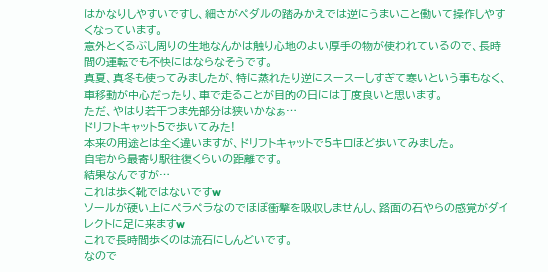はかなりしやすいですし、細さがペダルの踏みかえでは逆にうまいこと働いて操作しやすくなっています。
意外とくるぶし周りの生地なんかは触り心地のよい厚手の物が使われているので、長時間の運転でも不快にはならなそうです。
真夏、真冬も使ってみましたが、特に蒸れたり逆にスースーしすぎて寒いという事もなく、車移動が中心だったり、車で走ることが目的の日には丁度良いと思います。
ただ、やはり若干つま先部分は狭いかなぁ…
ドリフトキャット5で歩いてみた!
本来の用途とは全く違いますが、ドリフトキャットで5キロほど歩いてみました。
自宅から最寄り駅往復くらいの距離です。
結果なんですが…
これは歩く靴ではないですw
ソールが硬い上にペラペラなのでほぼ衝撃を吸収しませんし、路面の石やらの感覚がダイレクトに足に来ますw
これで長時間歩くのは流石にしんどいです。
なので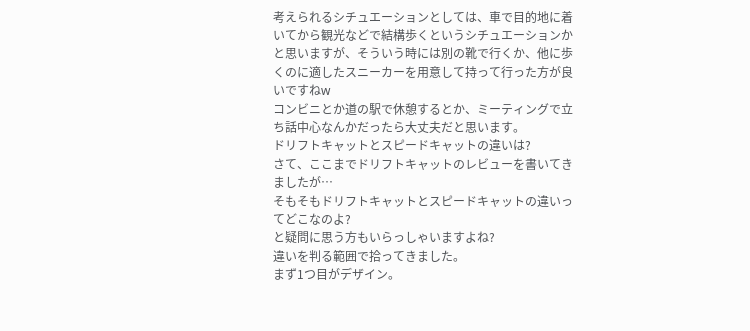考えられるシチュエーションとしては、車で目的地に着いてから観光などで結構歩くというシチュエーションかと思いますが、そういう時には別の靴で行くか、他に歩くのに適したスニーカーを用意して持って行った方が良いですねw
コンビニとか道の駅で休憩するとか、ミーティングで立ち話中心なんかだったら大丈夫だと思います。
ドリフトキャットとスピードキャットの違いは?
さて、ここまでドリフトキャットのレビューを書いてきましたが…
そもそもドリフトキャットとスピードキャットの違いってどこなのよ?
と疑問に思う方もいらっしゃいますよね?
違いを判る範囲で拾ってきました。
まず1つ目がデザイン。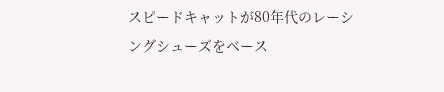スピードキャットが80年代のレーシングシューズをベース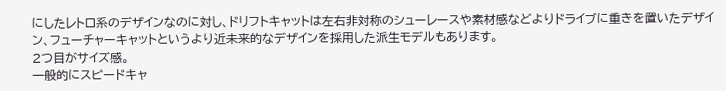にしたレトロ系のデザインなのに対し、ドリフトキャットは左右非対称のシューレースや素材感などよりドライブに重きを置いたデザイン、フューチャーキャットというより近未来的なデザインを採用した派生モデルもあります。
2つ目がサイズ感。
一般的にスピードキャ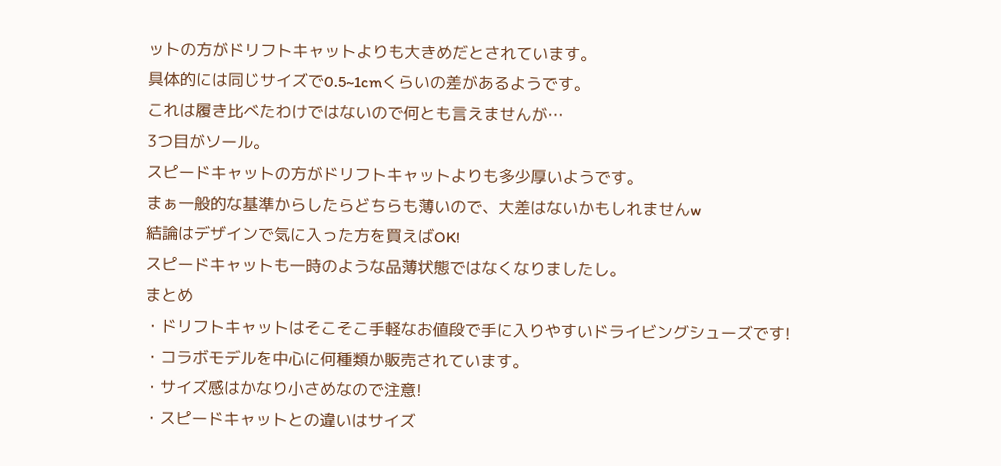ットの方がドリフトキャットよりも大きめだとされています。
具体的には同じサイズで0.5~1cmくらいの差があるようです。
これは履き比べたわけではないので何とも言えませんが…
3つ目がソール。
スピードキャットの方がドリフトキャットよりも多少厚いようです。
まぁ一般的な基準からしたらどちらも薄いので、大差はないかもしれませんw
結論はデザインで気に入った方を買えばOK!
スピードキャットも一時のような品薄状態ではなくなりましたし。
まとめ
・ドリフトキャットはそこそこ手軽なお値段で手に入りやすいドライビングシューズです!
・コラボモデルを中心に何種類か販売されています。
・サイズ感はかなり小さめなので注意!
・スピードキャットとの違いはサイズ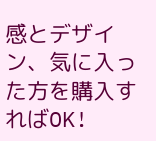感とデザイン、気に入った方を購入すればOK!